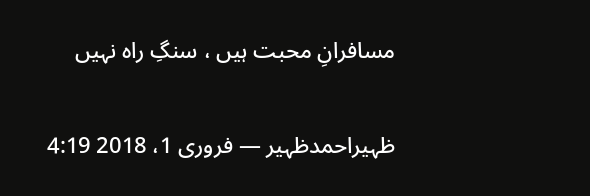مسافرانِ محبت ہیں ، سنگِ راہ نہیں

ظہیراحمدظہیر — فروری 1، 2018 4:19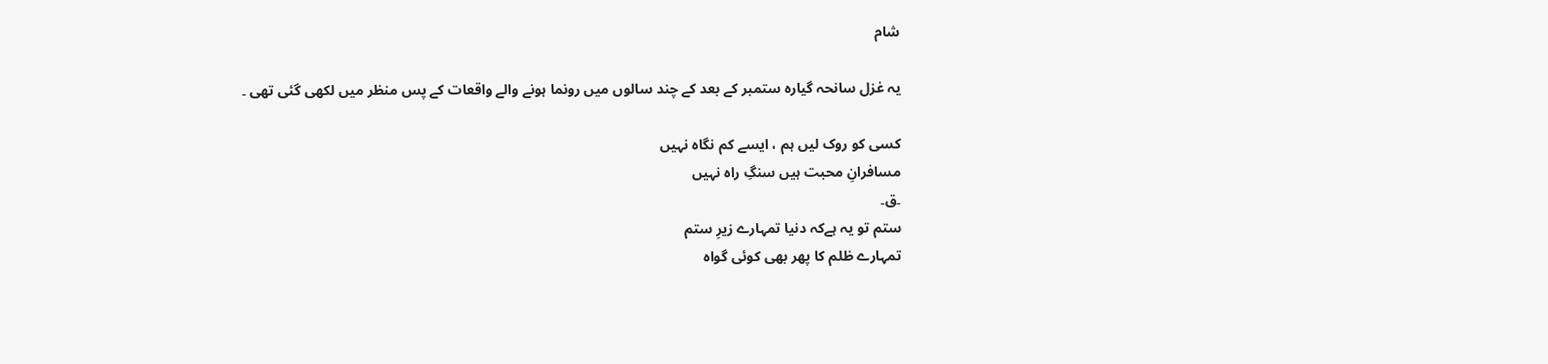شام

یہ غزل سانحہ گیارہ ستمبر کے بعد کے چند سالوں میں رونما ہونے والے واقعات کے پس منظر میں لکھی گئی تھی ۔

کسی کو روک لیں ہم ، ایسے کم نگاہ نہیں
مسافرانِ محبت ہیں سنگِ راہ نہیں
۔ق۔
ستم تو یہ ہےکہ دنیا تمہارے زیرِ ستم
تمہارے ظلم کا پھر بھی کوئی گواہ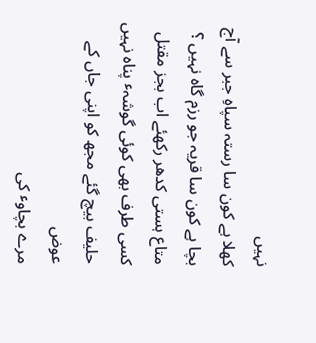نہیں
کھلا ہے کون سا رستہ سپاہِ جبر سے آج
بچا ہے کون سا قریہ جو رزم گاہ نہیں ؟
متاع ہستی کدھر رکھئے اب بجز مقتل
کسی طرف بھی کوئی گوشہٴ پناہ نہیں
حلیف بیچ گئے مجھ کو اپنی جاں کے عوض
مرے بچاوٴ کی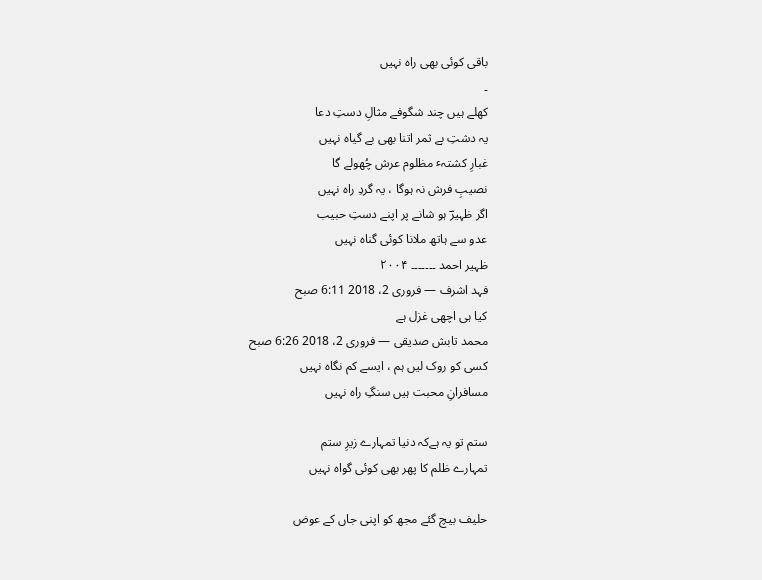باقی کوئی بھی راہ نہیں
۔
کھلے ہیں چند شگوفے مثالِ دستِ دعا
یہ دشتِ بے ثمر اتنا بھی بے گیاہ نہیں
غبارِ کشتہٴ مظلوم عرش چُھولے گا
نصیبِ فرش نہ ہوگا ، یہ گردِ راہ نہیں
اگر ظہیرؔ ہو شانے پر اپنے دستِ حبیب
عدو سے ہاتھ ملانا کوئی گناہ نہیں
ظہیر احمد ۔۔۔۔۔۔۔ ۲۰۰۴
فہد اشرف — فروری 2، 2018 6:11 صبح
کیا ہی اچھی غزل ہے
محمد تابش صدیقی — فروری 2، 2018 6:26 صبح
کسی کو روک لیں ہم ، ایسے کم نگاہ نہیں
مسافرانِ محبت ہیں سنگِ راہ نہیں

ستم تو یہ ہےکہ دنیا تمہارے زیرِ ستم
تمہارے ظلم کا پھر بھی کوئی گواہ نہیں

حلیف بیچ گئے مجھ کو اپنی جاں کے عوض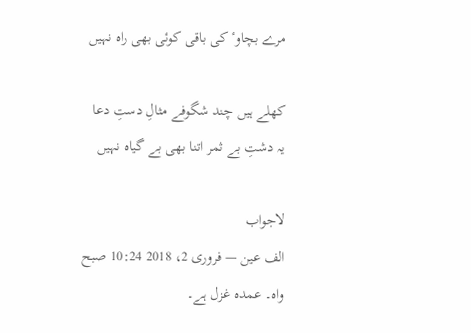مرے بچاوٴ کی باقی کوئی بھی راہ نہیں

کھلے ہیں چند شگوفے مثالِ دستِ دعا
یہ دشتِ بے ثمر اتنا بھی بے گیاہ نہیں

لاجواب
الف عین — فروری 2، 2018 10:24 صبح
واہ۔ عمدہ غزل ہے۔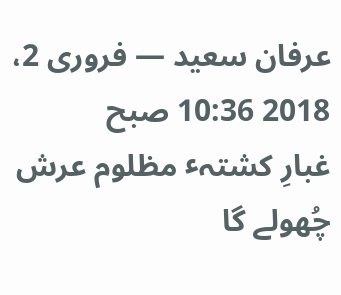عرفان سعید — فروری 2، 2018 10:36 صبح
غبارِ کشتہٴ مظلوم عرش چُھولے گا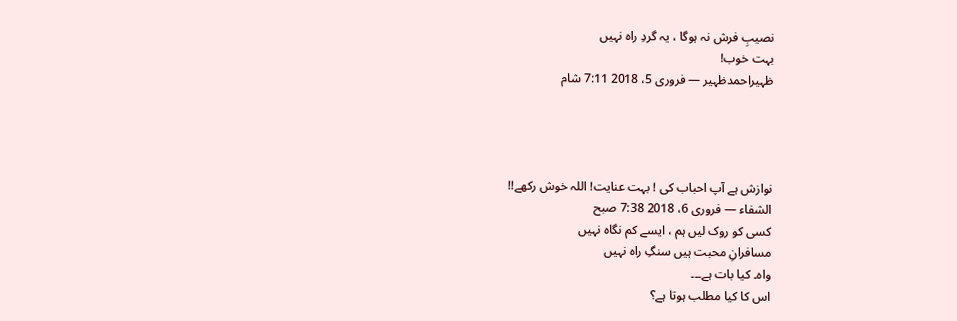نصیبِ فرش نہ ہوگا ، یہ گردِ راہ نہیں
بہت خوب!
ظہیراحمدظہیر — فروری 5، 2018 7:11 شام




نوازش ہے آپ احباب کی ! بہت عنایت! اللہ خوش رکھے!!
الشفاء — فروری 6، 2018 7:38 صبح
کسی کو روک لیں ہم ، ایسے کم نگاہ نہیں
مسافرانِ محبت ہیں سنگِ راہ نہیں
واہ۔ کیا بات ہے۔۔۔
اس کا کیا مطلب ہوتا ہے؟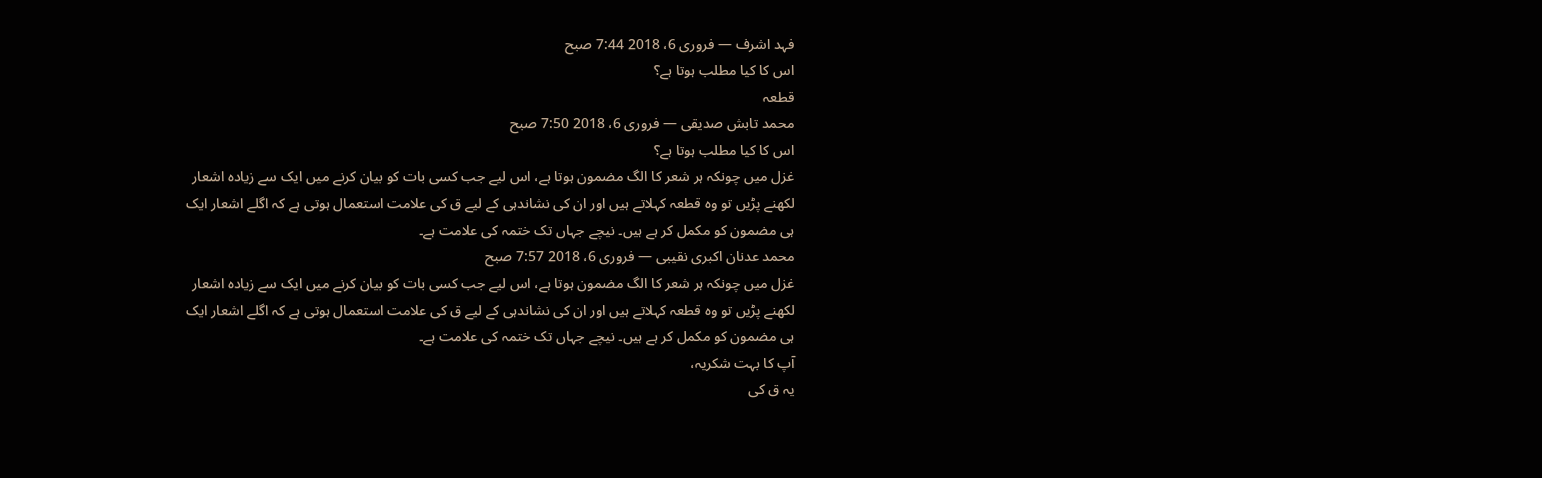فہد اشرف — فروری 6، 2018 7:44 صبح
اس کا کیا مطلب ہوتا ہے؟
قطعہ
محمد تابش صدیقی — فروری 6، 2018 7:50 صبح
اس کا کیا مطلب ہوتا ہے؟
غزل میں چونکہ ہر شعر کا الگ مضمون ہوتا ہے، اس لیے جب کسی بات کو بیان کرنے میں ایک سے زیادہ اشعار لکھنے پڑیں تو وہ قطعہ کہلاتے ہیں اور ان کی نشاندہی کے لیے ق کی علامت استعمال ہوتی ہے کہ اگلے اشعار ایک ہی مضمون کو مکمل کر ہے ہیں۔ نیچے جہاں تک ختمہ کی علامت ہے۔
محمد عدنان اکبری نقیبی — فروری 6، 2018 7:57 صبح
غزل میں چونکہ ہر شعر کا الگ مضمون ہوتا ہے، اس لیے جب کسی بات کو بیان کرنے میں ایک سے زیادہ اشعار لکھنے پڑیں تو وہ قطعہ کہلاتے ہیں اور ان کی نشاندہی کے لیے ق کی علامت استعمال ہوتی ہے کہ اگلے اشعار ایک ہی مضمون کو مکمل کر ہے ہیں۔ نیچے جہاں تک ختمہ کی علامت ہے۔
آپ کا بہت شکریہ،
یہ ق کی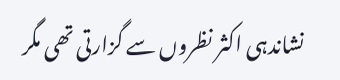نشاندہی اکثر نظروں سے گزارتی تھی مگر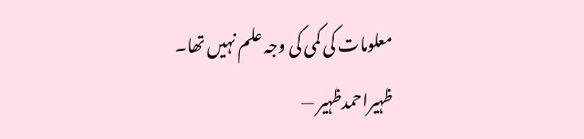معلومات کی کمی کی وجہ علم نہیں تھا۔
ظہیراحمدظہیر —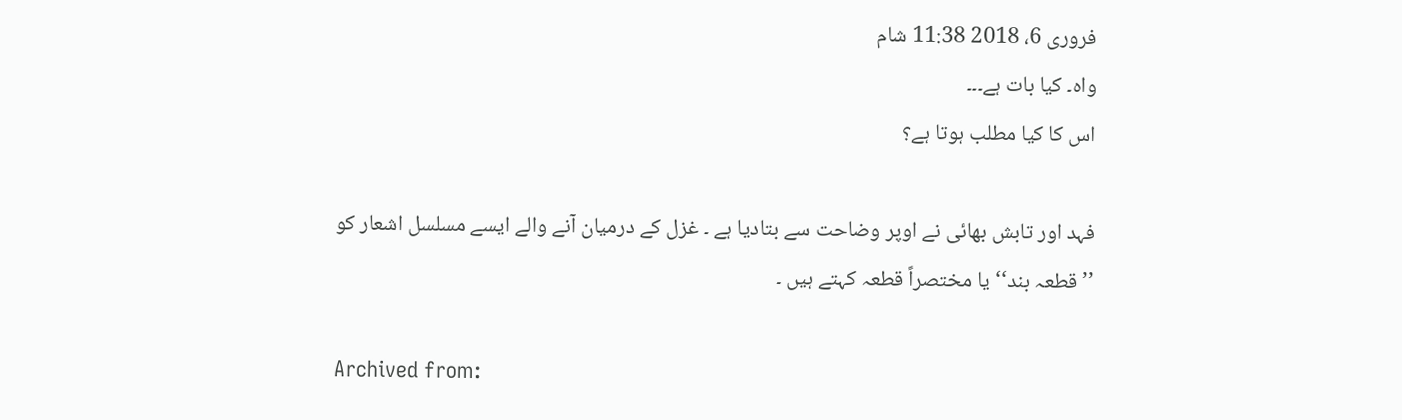فروری 6، 2018 11:38 شام
واہ۔ کیا بات ہے۔۔۔
اس کا کیا مطلب ہوتا ہے؟

فہد اور تابش بھائی نے اوپر وضاحت سے بتادیا ہے ۔ غزل کے درمیان آنے والے ایسے مسلسل اشعار کو ’’قطعہ بند‘‘ یا مختصراً قطعہ کہتے ہیں ۔

Archived from: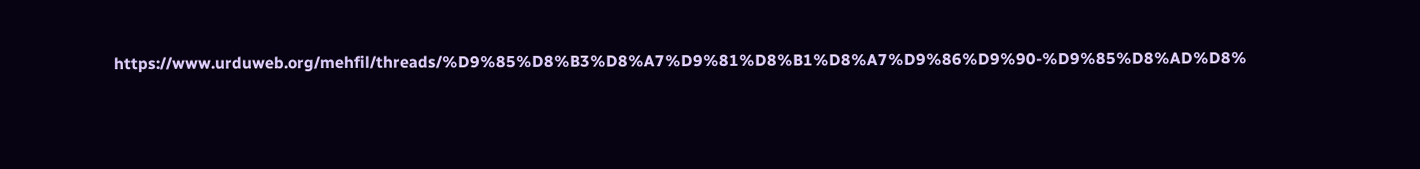https://www.urduweb.org/mehfil/threads/%D9%85%D8%B3%D8%A7%D9%81%D8%B1%D8%A7%D9%86%D9%90-%D9%85%D8%AD%D8%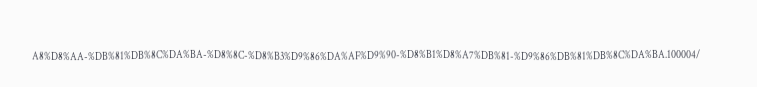A8%D8%AA-%DB%81%DB%8C%DA%BA-%D8%8C-%D8%B3%D9%86%DA%AF%D9%90-%D8%B1%D8%A7%DB%81-%D9%86%DB%81%DB%8C%DA%BA.100004/